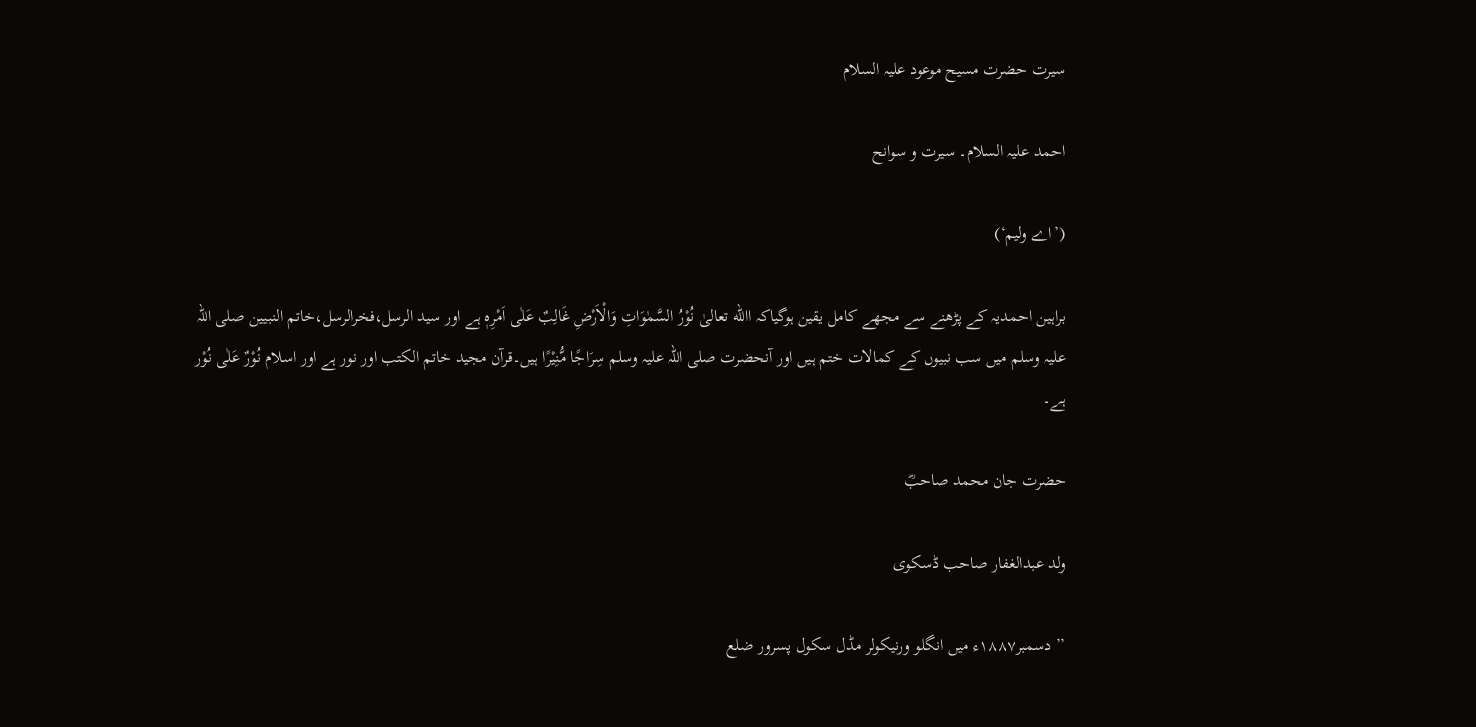سیرت حضرت مسیح موعود علیہ السلام

احمد علیہ السلام۔ سیرت و سوانح

(’اے ولیم‘)

براہین احمدیہ کے پڑھنے سے مجھے کامل یقین ہوگیاکہ االله تعالیٰ نُوْرُ السَّمٰوَاتِ وَالْاَرْضِ غَالِبٌ عَلٰی اَمْرِہٖ ہے اور سید الرسل،فخرالرسل،خاتم النبیین صلی اللہ علیہ وسلم میں سب نبیوں کے کمالات ختم ہیں اور آنحضرت صلی اللہ علیہ وسلم سِرَاجًا مُّنِیْرًا ہیں۔قرآن مجید خاتم الکتب اور نور ہے اور اسلام نُوْرٌ عَلٰی نُوْر ہے۔

حضرت جان محمد صاحبؓ

ولد عبدالغفار صاحب ڈسکوی

’’دسمبر۱۸۸۷ء میں انگلو ورنیکولر مڈل سکول پسرور ضلع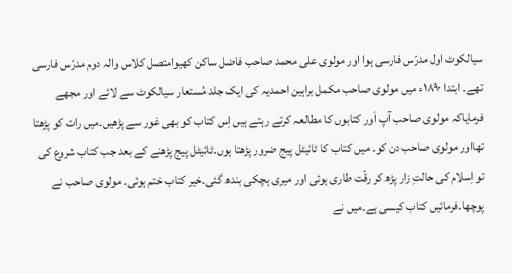سیالکوٹ اول مدرّس فارسی ہوا اور مولوی علی محمد صاحب فاضل ساکن کھیوامتصل کلاس والہ دوم مدرّس فارسی تھے۔ ابتدا ۱۸۹۰ء میں مولوی صاحب مکمل براہین احمدیہ کی ایک جلد مُستعار سیالکوٹ سے لائے اور مجھے فرمایاکہ مولوی صاحب آپ اَور کتابوں کا مطالعہ کرتے رہتے ہیں اِس کتاب کو بھی غور سے پڑھیں۔میں رات کو پڑھتا تھااور مولوی صاحب دن کو۔ میں کتاب کا ٹائیٹل پیج ضرور پڑھتا ہوں۔ٹائیٹل پیج پڑھنے کے بعد جب کتاب شروع کی تو اِسلام کی حالتِ زار پڑھ کر رقّت طاری ہوئی اور میری ہچکی بندھ گئی۔خیر کتاب ختم ہوئی۔ مولوی صاحب نے پوچھا۔فرمائیں کتاب کیسی ہے۔میں نے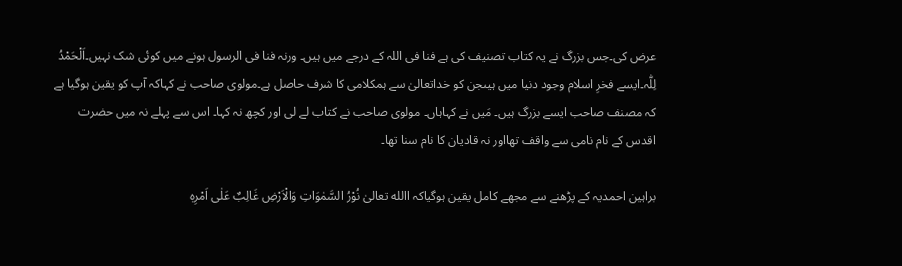عرض کی۔جس بزرگ نے یہ کتاب تصنیف کی ہے فنا فی اللہ کے درجے میں ہیں۔ ورنہ فنا فی الرسول ہونے میں کوئی شک نہیں۔اَلْحَمْدُ لِلّٰہ۔ایسے فخرِ اسلام وجود دنیا میں ہیںجن کو خداتعالیٰ سے ہمکلامی کا شرف حاصل ہے۔مولوی صاحب نے کہاکہ آپ کو یقین ہوگیا ہے کہ مصنف صاحب ایسے بزرگ ہیں۔ مَیں نے کہاہاں۔ مولوی صاحب نے کتاب لے لی اور کچھ نہ کہا۔ اس سے پہلے نہ میں حضرت اقدس کے نام نامی سے واقف تھااور نہ قادیان کا نام سنا تھا۔

براہین احمدیہ کے پڑھنے سے مجھے کامل یقین ہوگیاکہ االله تعالیٰ نُوْرُ السَّمٰوَاتِ وَالْاَرْضِ غَالِبٌ عَلٰی اَمْرِہٖ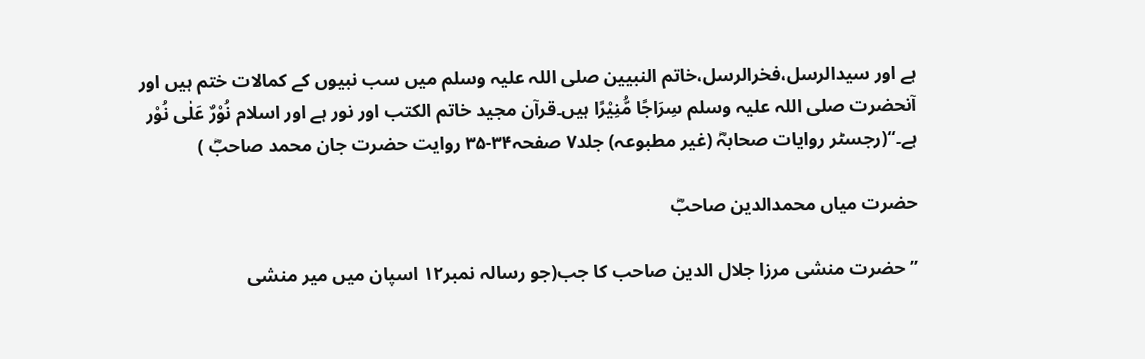ہے اور سیدالرسل،فخرالرسل،خاتم النبیین صلی اللہ علیہ وسلم میں سب نبیوں کے کمالات ختم ہیں اور آنحضرت صلی اللہ علیہ وسلم سِرَاجًا مُّنِیْرًا ہیں۔قرآن مجید خاتم الکتب اور نور ہے اور اسلام نُوْرٌ عَلٰی نُوْر ہے۔‘‘(رجسٹر روایات صحابہؓ (غیر مطبوعہ) جلد۷ صفحہ۳۴-۳۵ روایت حضرت جان محمد صاحبؓ )

حضرت میاں محمدالدین صاحبؓ

’’حضرت منشی مرزا جلال الدین صاحب کا جب(جو رسالہ نمبر۱۲ اسپان میں میر منشی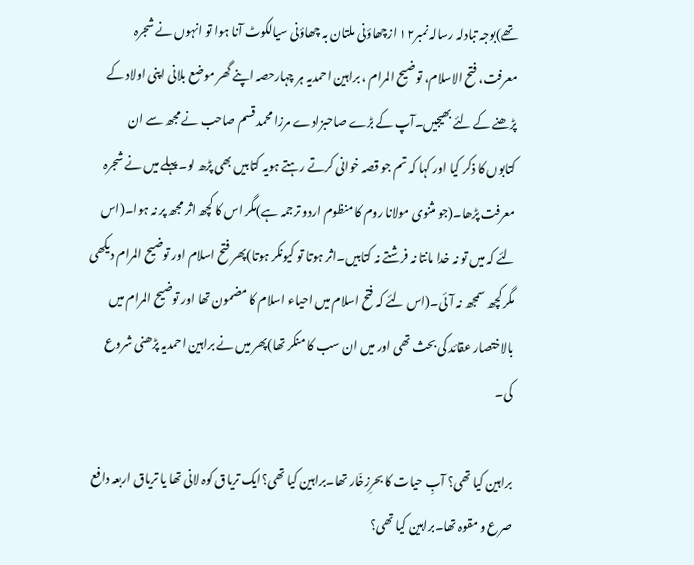تھے)بوجہ تبادلہ رسالہ نمبر۱۲ ازچھاؤنی ملتان بہ چھاؤنی سیالکوٹ آنا ہوا تو انہوں نے شجرہ معرفت، فتح الاسلام، توضیح المرام ، براہین احمدیہ ہر چہارحصہ اپنے گھر موضع بلانی اپنی اولاد کے پڑھنے کے لئے بھیجیں۔آپ کے بڑے صاحبزادے مرزا محمد قسم صاحب نے مجھ سے ان کتابوں کا ذکر کیا اور کہا کہ تم جو قصہ خوانی کرتے رہتے ہویہ کتابیں بھی پڑھ لو۔ پہلے میں نے شجرہ معرفت پڑھا۔(جو مثنوی مولانا روم کا منظوم اردو ترجمہ ہے)مگر اس کا کچھ اثر مجھ پر نہ ہوا۔(اس لئے کہ میں تو نہ خدا مانتا نہ فرشتے نہ کتابیں۔اثر ہوتا تو کیونکر ہوتا)پھر فتح اسلام اور توضیح المرام دیکھی مگر کچھ سمجھ نہ آئی۔(اس لئے کہ فتح اسلام میں احیاء اسلام کا مضمون تھا اور توضیح المرام میں بالاختصار عقائد کی بحث تھی اور میں ان سب کا منکر تھا)پھر میں نے براہین احمدیہ پڑھنی شروع کی۔

براہین کیا تھی؟ آبِ حیات کا بحرِزخّار تھا۔براہین کیا تھی؟ایک تریاق کوہ لانی تھا یا تریاق اربعہ دافع صرع و مقوہ تھا۔براہین کیا تھی؟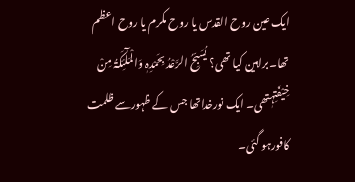ایک عین روح القدس یا روح مکرم یا روح اعظم تھا۔براہین کیا تھی؟ یُسَبِّحُ الرَّعْدُ بِحَمْدِہٖ وَالْمَلٰٓئِکَۃُ مِنْ خِیْفَتِہٖتھی۔ ایک نورخداتھا جس کے ظہورسے ظلمت کافورہو گئی۔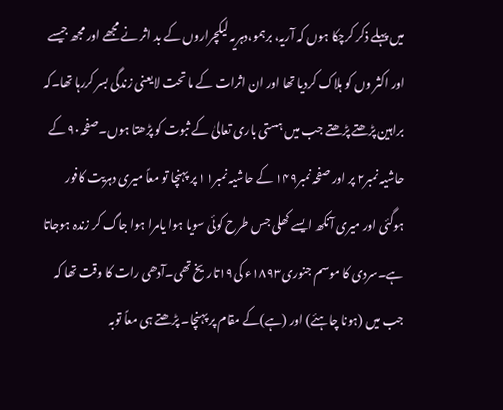میں پہلے ذکر کرچکا ہوں کہ آریہ، برہمو،دہریہ لیکچراروں کے بد اثر نے مجھے اور مجھ جیسے اور اکثر وں کو ہلاک کردیا تھا اور ان اثرات کے ما تحت لایعنی زندگی بسر کررہا تھا۔کہ براہین پڑھتے پڑھتے جب میں ہستی باری تعالیٰ کے ثبوت کو پڑھتا ہوں۔صفحہ۹۰ کے حاشیہ نمبر۲ پر اور صفحہ نمبر۱۴۹ کے حاشیہ نمبر۱۱ پر پہنچا تو معاً میری دہریت کافور ہوگئی اور میری آنکھ ایسے کھلی جس طرح کوئی سویا ہوا یامرا ہوا جاگ کر زندہ ہوجاتا ہے۔سردی کا موسم جنوری۱۸۹۳ء کی۱۹تاریخ تھی۔آدھی رات کا وقت تھا کہ جب میں (ہونا چاہئے) اور (ہے)کے مقام پر پہنچا۔ پڑھتے ہی معاً توبہ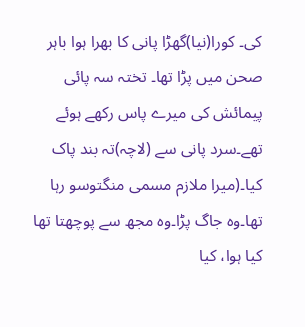کی۔ کورا(نیا)گھڑا پانی کا بھرا ہوا باہر صحن میں پڑا تھا۔ تختہ سہ پائی پیمائش کی میرے پاس رکھے ہوئے تھے۔سرد پانی سے (لاچہ)تہ بند پاک کیا۔(میرا ملازم مسمی منگتوسو رہا تھا۔وہ جاگ پڑا۔وہ مجھ سے پوچھتا تھا کیا ہوا، کیا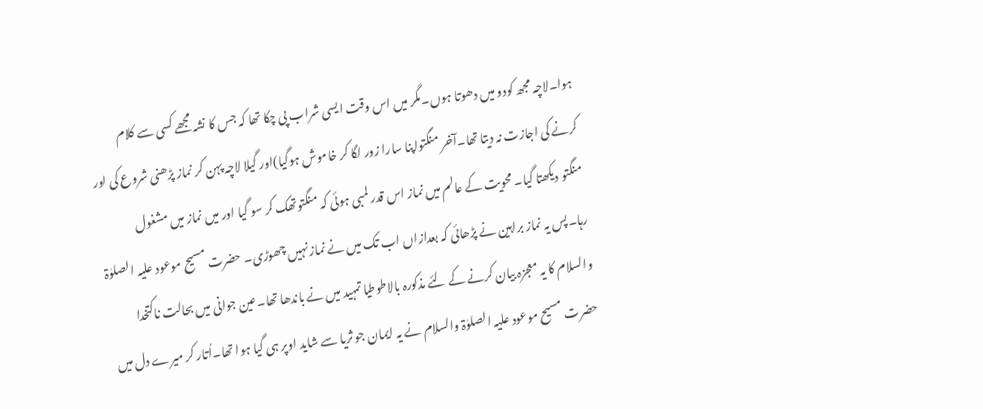ہوا۔لاچہ مجھ کودو میں دھوتا ہوں۔مگر میں اس وقت ایسی شراب پی چکا تھا کہ جس کا نشہ مجھے کسی سے کلام کرنے کی اجازت نہ دیتا تھا۔آخر منگتواپنا سارا زور لگا کر خاموش ہوگیا)اور گیلا لاچہ پہن کر نماز پڑھنی شروع کی اور منگتو دیکھتا گیا۔ محویت کے عالم میں نماز اس قدر لمبی ہوئی کہ منگتوتھک کر سو گیا اور میں نماز میں مشغول رہا۔پس یہ نماز براہین نے پڑھائی کہ بعدازاں اب تک میں نے نماز نہیں چھوڑی۔ حضرت مسیح موعود علیہ الصلوٰۃ والسلام کا یہ معجزہ بیان کرنے کے لئے مذکورہ بالاطوطیا تمہید میں نے باندھا تھا۔عین جوانی میں بحالت ناکتخدا حضرت مسیح موعود علیہ الصلوٰۃ والسلام نے یہ ایمان جو ثریا سے شاید اوپر ہی گیا ہوا تھا۔اُتار کر میرے دل میں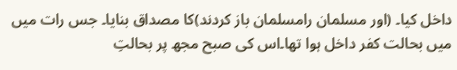داخل کیا۔ (اور مسلمان رامسلمان باز کردند)کا مصداق بنایا۔ جس رات میں میں بحالت کفر داخل ہوا تھا۔اس کی صبح مجھ پر بحالتِ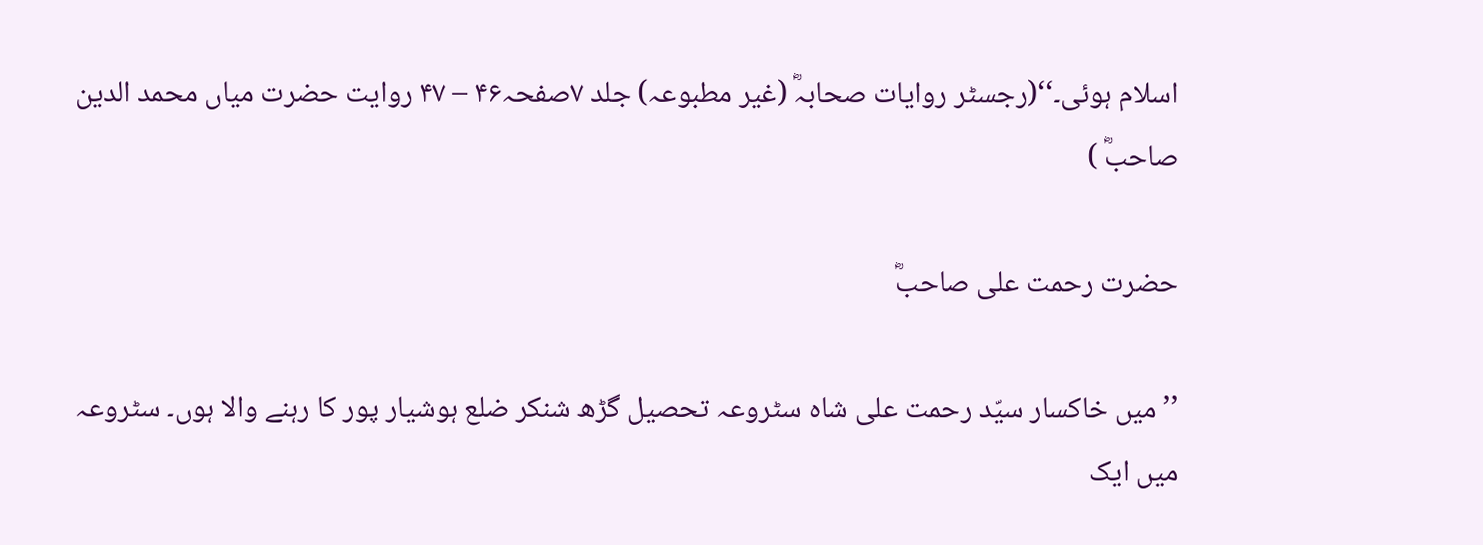اسلام ہوئی۔‘‘(رجسٹر روایات صحابہؓ (غیر مطبوعہ) جلد ۷صفحہ۴۶ – ۴۷ روایت حضرت میاں محمد الدین صاحبؓ )

حضرت رحمت علی صاحبؓ

’’میں خاکسار سیّد رحمت علی شاہ سٹروعہ تحصیل گڑھ شنکر ضلع ہوشیار پور کا رہنے والا ہوں۔ سٹروعہ میں ایک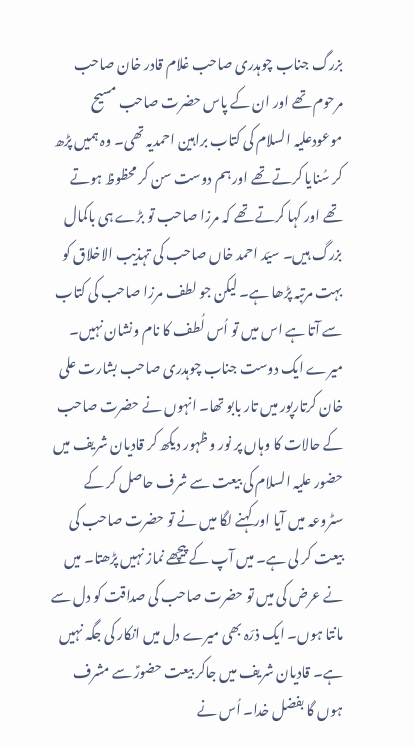بزرگ جناب چوہدری صاحب غلام قادر خان صاحب مرحوم تھے اور ان کے پاس حضرت صاحب مسیح موعودعلیہ السلام کی کتاب براہین احمدیہ تھی۔ وہ ہمیں پڑھ کر سُنایا کرتے تھے اور ہم دوست سن کر محظوظ ہوتے تھے اور کہا کرتے تھے کہ مرزا صاحب تو بڑے ہی باکمال بزرگ ہیں۔ سیّد احمد خاں صاحب کی تہذیب الاخلاق کو بہت مرتبہ پڑھا ہے۔ لیکن جو لطف مرزا صاحب کی کتاب سے آتا ہے اس میں تو اُس لُطف کا نام ونشان نہیں۔ میرے ایک دوست جناب چوہدری صاحب بشارت علی خان کرتارپور میں تار بابو تھا۔ انہوں نے حضرت صاحب کے حالات کا وہاں پر نور و ظہور دیکھ کر قادیان شریف میں حضور علیہ السلام کی بیعت سے شرف حاصل کر کے سٹروعہ میں آیا اور کہنے لگا میں نے تو حضرت صاحب کی بیعت کر لی ہے۔ میں آپ کے پیچھے نماز نہیں پڑھتا۔ میں نے عرض کی میں تو حضرت صاحب کی صداقت کو دل سے مانتا ہوں۔ ایک ذرّہ بھی میرے دل میں انکار کی جگہ نہیں ہے۔ قادیان شریف میں جاکر بیعت حضورؑ سے مشرف ہوں گا بفضل خدا۔ اُس نے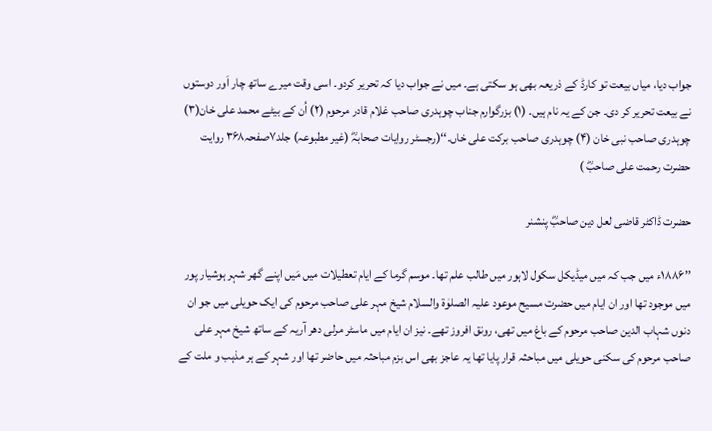جواب دیا، میاں بیعت تو کارڈ کے ذریعہ بھی ہو سکتی ہے۔ میں نے جواب دیا کہ تحریر کردو۔ اسی وقت میرے ساتھ چار اَور دوستوں نے بیعت تحریر کر دی۔ جن کے یہ نام ہیں۔ (۱) بزرگوارم جناب چوہدری صاحب غلام قادر مرحوم (۲) اُن کے بیٹے محمد علی خان(۳) چوہدری صاحب نبی خان (۴) چوہدری صاحب برکت علی خاں۔‘‘(رجسٹر روایات صحابہؓ (غیر مطبوعہ) جلد۷صفحہ۳۶۸ روایت حضرت رحمت علی صاحبؓ )

حضرت ڈاکٹر قاضی لعل دین صاحبؓ پنشنر

’’۱۸۸۶ء میں جب کہ میں میڈیکل سکول لاہور میں طالب علم تھا۔ موسم گرما کے ایام تعطیلات میں مَیں اپنے گھر شہر ہوشیار پور میں موجود تھا اور ان ایام میں حضرت مسیح موعود علیہ الصلوٰۃ والسلام شیخ مہر علی صاحب مرحوم کی ایک حویلی میں جو ان دنوں شہاب الدین صاحب مرحوم کے باغ میں تھی، رونق افروز تھے۔ نیز ان ایام میں ماسٹر مرلی دھر آریہ کے ساتھ شیخ مہر علی صاحب مرحوم کی سکنی حویلی میں مباحثہ قرار پایا تھا یہ عاجز بھی اس بزم مباحثہ میں حاضر تھا اور شہر کے ہر مذہب و ملت کے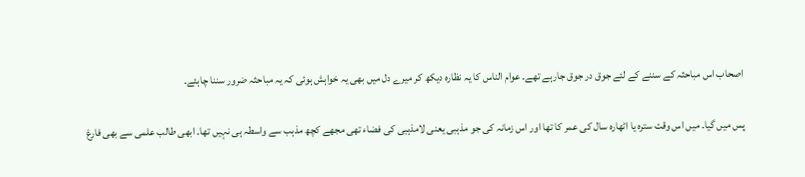اصحاب اس مباحثہ کے سننے کے لئے جوق در جوق جارہے تھے۔ عوام الناس کا یہ نظارہ دیکھ کر میرے دل میں بھی یہ خواہش ہوئی کہ یہ مباحثہ ضرور سننا چاہئے۔

پس میں گیا۔ میں اس وقت سترہ یا اٹھارہ سال کی عمر کا تھا اور اس زمانہ کی جو مذہبی یعنی لامذہبی کی فضاء تھی مجھے کچھ مذہب سے واسطہ ہی نہیں تھا۔ ابھی طالب علمی سے بھی فارغ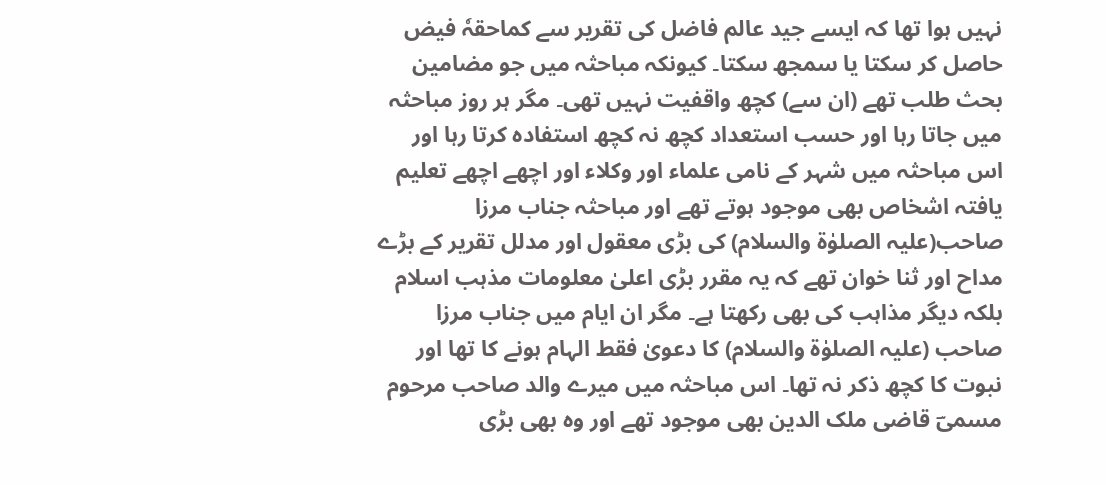نہیں ہوا تھا کہ ایسے جید عالم فاضل کی تقریر سے کماحقہٗ فیض حاصل کر سکتا یا سمجھ سکتا۔ کیونکہ مباحثہ میں جو مضامین بحث طلب تھے (ان سے) کچھ واقفیت نہیں تھی۔ مگر ہر روز مباحثہ میں جاتا رہا اور حسب استعداد کچھ نہ کچھ استفادہ کرتا رہا اور اس مباحثہ میں شہر کے نامی علماء اور وکلاء اور اچھے اچھے تعلیم یافتہ اشخاص بھی موجود ہوتے تھے اور مباحثہ جناب مرزا صاحب(علیہ الصلوٰۃ والسلام) کی بڑی معقول اور مدلل تقریر کے بڑے مداح اور ثنا خوان تھے کہ یہ مقرر بڑی اعلیٰ معلومات مذہب اسلام بلکہ دیگر مذاہب کی بھی رکھتا ہے۔ مگر ان ایام میں جناب مرزا صاحب (علیہ الصلوٰۃ والسلام) کا دعویٰ فقط الہام ہونے کا تھا اور نبوت کا کچھ ذکر نہ تھا۔ اس مباحثہ میں میرے والد صاحب مرحوم مسمیؔ قاضی ملک الدین بھی موجود تھے اور وہ بھی بڑی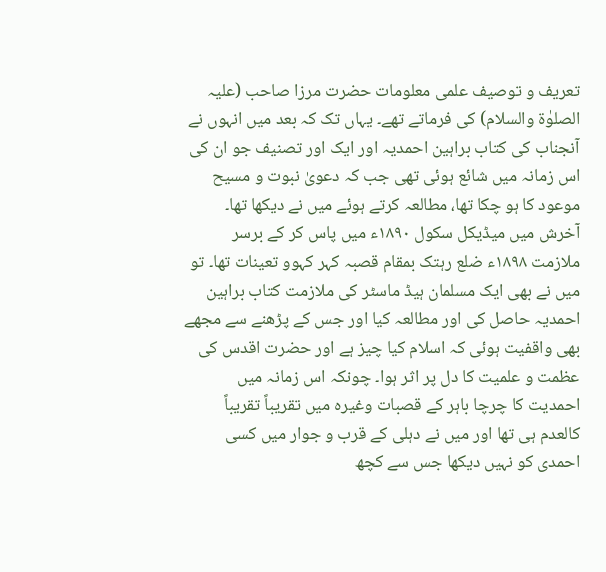تعریف و توصیف علمی معلومات حضرت مرزا صاحب (علیہ الصلوٰۃ والسلام) کی فرماتے تھے۔ یہاں تک کہ بعد میں انہوں نے آنجناب کی کتاب براہین احمدیہ اور ایک اور تصنیف جو ان کی اس زمانہ میں شائع ہوئی تھی جب کہ دعویٰ نبوت و مسیح موعود کا ہو چکا تھا، مطالعہ کرتے ہوئے میں نے دیکھا تھا۔ آخرش میں میڈیکل سکول ۱۸۹۰ء میں پاس کر کے برسر ملازمت ۱۸۹۸ء ضلع رہتک بمقام قصبہ کہر کہوو تعینات تھا۔ تو میں نے بھی ایک مسلمان ہیڈ ماسٹر کی ملازمت کتاب براہین احمدیہ حاصل کی اور مطالعہ کیا اور جس کے پڑھنے سے مجھے بھی واقفیت ہوئی کہ اسلام کیا چیز ہے اور حضرت اقدس کی عظمت و علمیت کا دل پر اثر ہوا۔ چونکہ اس زمانہ میں احمدیت کا چرچا باہر کے قصبات وغیرہ میں تقریباً تقریباً کالعدم ہی تھا اور میں نے دہلی کے قرب و جوار میں کسی احمدی کو نہیں دیکھا جس سے کچھ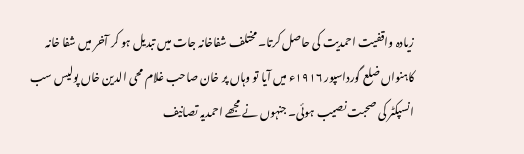زیادہ واقفیت احمدیت کی حاصل کرتا۔ مختلف شفاخانہ جات میں تبدیل ہو کر آخر میں شفا خانہ کاہنواں ضلع گورداسپور ۱۹۱۶ء میں آیا تو وہاں پر خان صاحب غلام محی الدین خاں پولیس سب انسپکٹر کی صحبت نصیب ہوئی۔ جنہوں نے مجھے احمدیہ تصانیف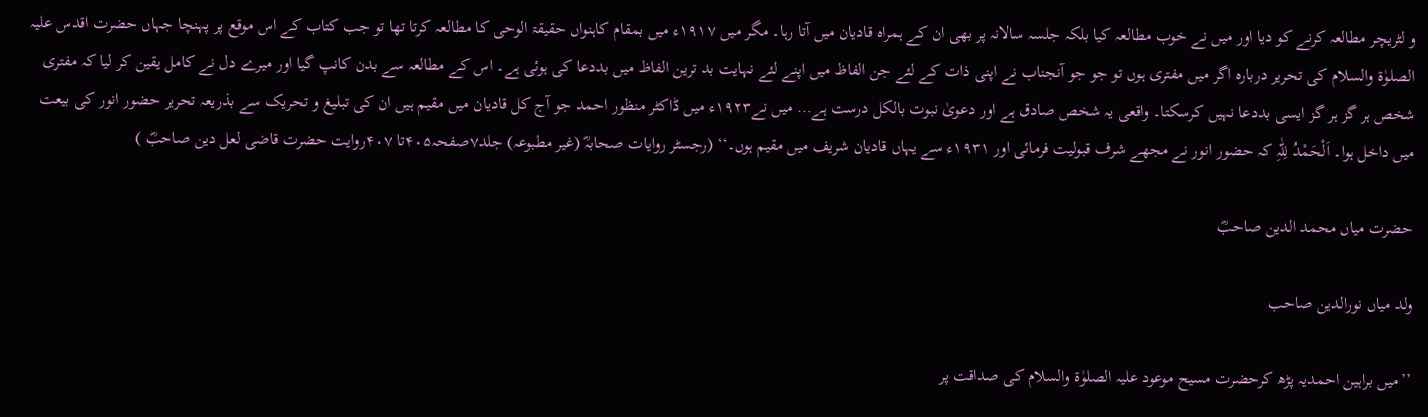و لٹریچر مطالعہ کرنے کو دیا اور میں نے خوب مطالعہ کیا بلکہ جلسہ سالانہ پر بھی ان کے ہمراہ قادیان میں آتا رہا۔ مگر میں ۱۹۱۷ء میں بمقام کاہنواں حقیقۃ الوحی کا مطالعہ کرتا تھا تو جب کتاب کے اس موقع پر پہنچا جہاں حضرت اقدس علیہ الصلوٰۃ والسلام کی تحریر دربارہ اگر میں مفتری ہوں تو جو جو آنجناب نے اپنی ذات کے لئے جن الفاظ میں اپنے لئے نہایت بد ترین الفاظ میں بددعا کی ہوئی ہے۔ اس کے مطالعہ سے بدن کانپ گیا اور میرے دل نے کامل یقین کر لیا کہ مفتری شخص ہر گز ہر گز ایسی بددعا نہیں کرسکتا۔ واقعی یہ شخص صادق ہے اور دعویٰ نبوت بالکل درست ہے… میں نے۱۹۲۳ء میں ڈاکٹر منظور احمد جو آج کل قادیان میں مقیم ہیں ان کی تبلیغ و تحریک سے بذریعہ تحریر حضور انور کی بیعت میں داخل ہوا۔ اَلْحَمْدُ لِلّٰہِ کہ حضور انور نے مجھے شرف قبولیت فرمائی اور ۱۹۳۱ء سے یہاں قادیان شریف میں مقیم ہوں۔‘‘ (رجسٹر روایات صحابہؓ (غیر مطبوعہ) جلد۷صفحہ۴۰۵تا ۴۰۷روایت حضرت قاضی لعل دین صاحبؓ )

حضرت میاں محمد الدین صاحبؓ

ولد میاں نورالدین صاحب

’’میں براہین احمدیہ پڑھ کرحضرت مسیح موعود علیہ الصلوٰۃ والسلام کی صداقت پر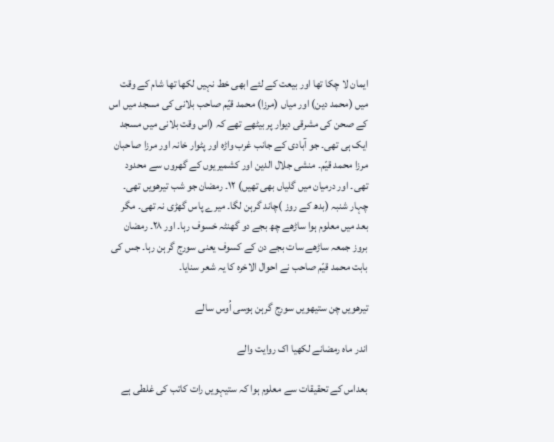ایمان لا چکا تھا اور بیعت کے لئے ابھی خط نہیں لکھا تھا شام کے وقت میں (محمد دین) اور میاں (مرزا) محمد قیّم صاحب بلانی کی مسجد میں اس کے صحن کی مشرقی دیوار پر بیٹھے تھے کہ (اس وقت بلانی میں مسجد ایک ہی تھی۔ جو آبادی کے جانب غرب واڑہ اور پٹوار خانہ اور مرزا صاحبان مرزا محمد قیّم۔ منشی جلال الدین اور کشمیریوں کے گھروں سے محدود تھی۔ اور درمیان میں گلیاں بھی تھیں) ۱۲۔ رمضان جو شب تیرھویں تھی۔ چہار شنبہ (بدھ کے روز )چاند گرہن لگا۔ میرے پاس گھڑی نہ تھی۔ مگر بعد میں معلوم ہوا ساڑھے چھ بجے دو گھنٹہ خسوف رہا۔ اور ۲۸۔ رمضان بروز جمعہ ساڑھے سات بجے دن کے کسوف یعنی سورج گرہن رہا۔ جس کی بابت محمد قیّم صاحب نے احوال الاخرہ کا یہ شعر سنایا۔

تیرھویں چن ستیھویں سورج گرہن ہوسی اُوس سالے

اندر ماہ رمضانے لکھیا اک روایت والے

بعداس کے تحقیقات سے معلوم ہوا کہ ستیہویں رات کاتب کی غلطی ہے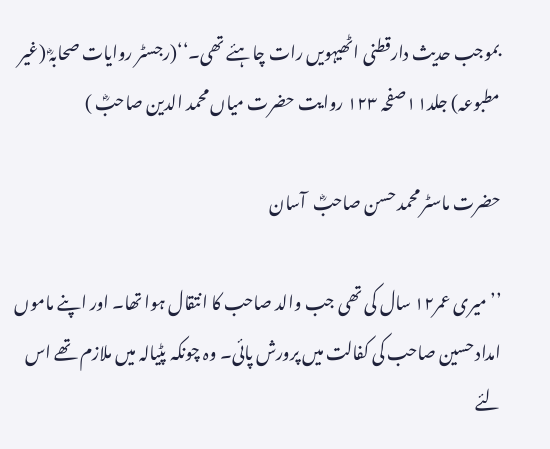بموجب حدیث دارقطنی اٹھیہویں رات چاہئے تھی۔‘‘(رجسٹر روایات صحابہؓ (غیر مطبوعہ) جلد۱۱صفحہ ۱۲۳ روایت حضرت میاں محمد الدین صاحبؓ )

حضرت ماسٹر محمد حسن صاحبؓ  آسان

’’ میری عمر۱۲ سال کی تھی جب والد صاحب کا انتقال ہوا تھا۔ اور اپنے ماموں امداد حسین صاحب کی کفالت میں پرورش پائی۔ وہ چونکہ پٹیالہ میں ملازم تھے اس لئے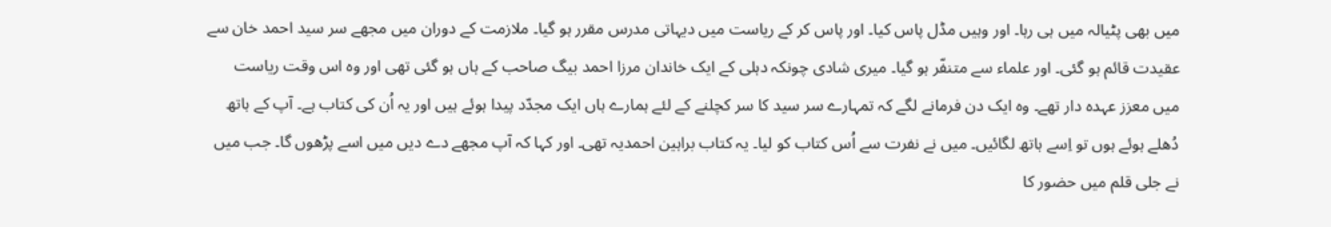میں بھی پٹیالہ میں ہی رہا۔ اور وہیں مڈل پاس کیا۔ اور پاس کر کے ریاست میں دیہاتی مدرس مقرر ہو گیا۔ ملازمت کے دوران میں مجھے سر سید احمد خان سے عقیدت قائم ہو گئی۔ اور علماء سے متنفّر ہو گیا۔ میری شادی چونکہ دہلی کے ایک خاندان مرزا احمد بیگ صاحب کے ہاں ہو گئی تھی اور وہ اس وقت ریاست میں معزز عہدہ دار تھے۔ وہ ایک دن فرمانے لگے کہ تمہارے سر سید کا سر کچلنے کے لئے ہمارے ہاں ایک مجدّد پیدا ہوئے ہیں اور یہ اُن کی کتاب ہے۔ آپ کے ہاتھ دُھلے ہوئے ہوں تو اِسے ہاتھ لگائیں۔ میں نے نفرت سے اُس کتاب کو لیا۔ یہ کتاب براہین احمدیہ تھی۔ اور کہا کہ آپ مجھے دے دیں میں اسے پڑھوں گا۔ جب میں نے جلی قلم میں حضور کا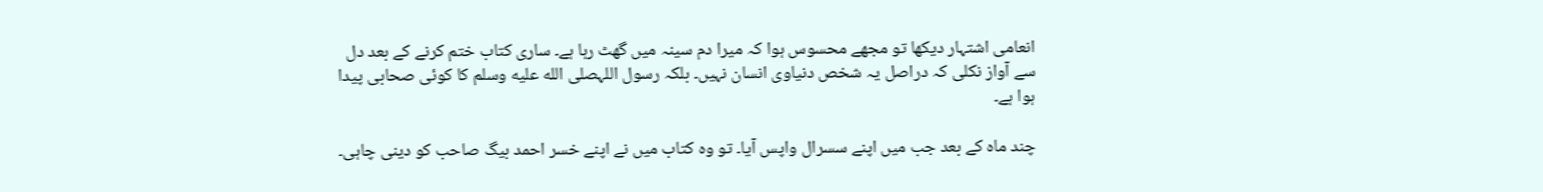انعامی اشتہار دیکھا تو مجھے محسوس ہوا کہ میرا دم سینہ میں گھٹ رہا ہے۔ ساری کتاب ختم کرنے کے بعد دل سے آواز نکلی کہ دراصل یہ شخص دنیاوی انسان نہیں۔ بلکہ رسول اللہصلى الله عليه وسلم کا کوئی صحابی پیدا ہوا ہے۔

چند ماہ کے بعد جب میں اپنے سسرال واپس آیا۔ تو وہ کتاب میں نے اپنے خسر احمد بیگ صاحب کو دینی چاہی۔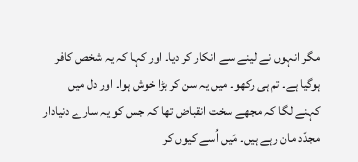مگر انہوں نے لینے سے انکار کر دیا۔ اور کہا کہ یہ شخص کافر ہوگیا ہے۔ تم ہی رکھو۔ میں یہ سن کر بڑا خوش ہوا۔ اور دل میں کہنے لگا کہ مجھے سخت انقباض تھا کہ جس کو یہ سارے دنیادار مجدّد مان رہے ہیں۔ مَیں اُسے کیوں کر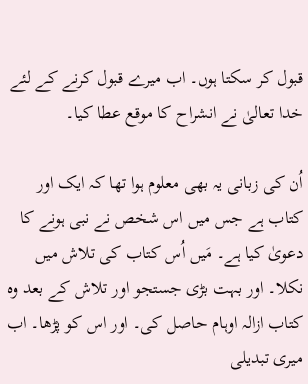قبول کر سکتا ہوں۔ اب میرے قبول کرنے کے لئے خدا تعالیٰ نے انشراح کا موقع عطا کیا۔

اُن کی زبانی یہ بھی معلوم ہوا تھا کہ ایک اور کتاب ہے جس میں اس شخص نے نبی ہونے کا دعویٰ کیا ہے۔ مَیں اُس کتاب کی تلاش میں نکلا۔ اور بہت بڑی جستجو اور تلاش کے بعد وہ کتاب ازالہ اوہام حاصل کی۔ اور اس کو پڑھا۔ اب میری تبدیلی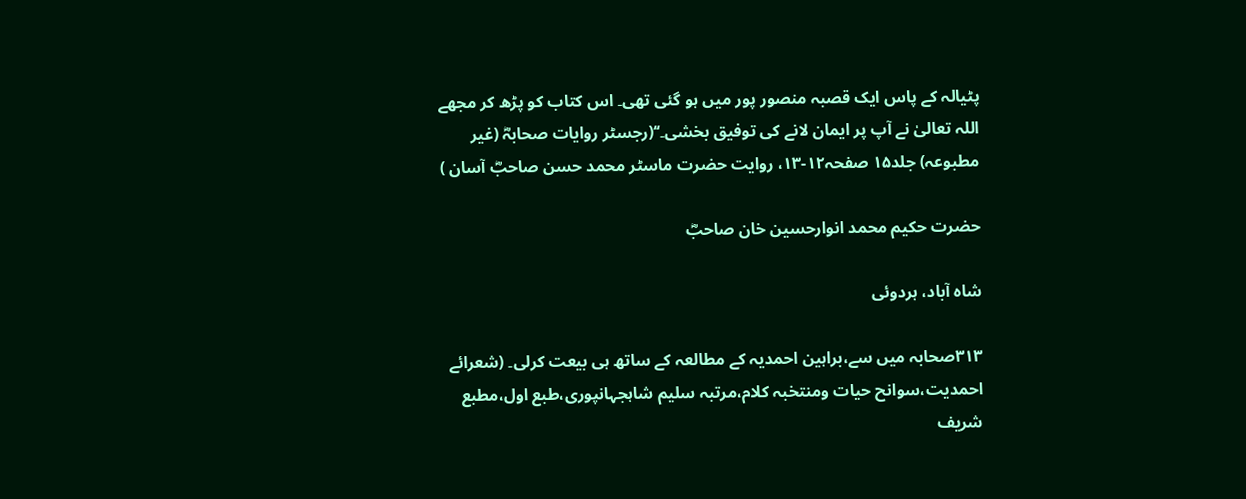پٹیالہ کے پاس ایک قصبہ منصور پور میں ہو گئی تھی۔ اس کتاب کو پڑھ کر مجھے اللہ تعالیٰ نے آپ پر ایمان لانے کی توفیق بخشی۔‘‘(رجسٹر روایات صحابہؓ (غیر مطبوعہ) جلد۱۵ صفحہ۱۲-۱۳، روایت حضرت ماسٹر محمد حسن صاحبؓ آسان )

حضرت حکیم محمد انوارحسین خان صاحبؓ

شاہ آباد، ہردوئی

۳۱۳صحابہ میں سے،براہین احمدیہ کے مطالعہ کے ساتھ ہی بیعت کرلی۔ (شعرائے احمدیت،سوانح حیات ومنتخبہ کلام،مرتبہ سلیم شاہجہانپوری،طبع اول،مطبع شریف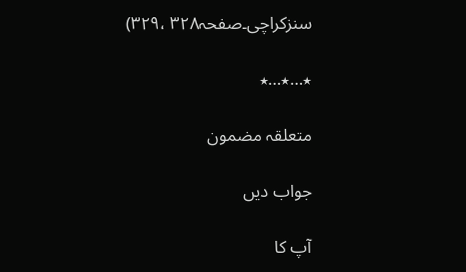سنزکراچی۔صفحہ۳۲۸ ،۳۲۹)

٭…٭…٭

متعلقہ مضمون

جواب دیں

آپ کا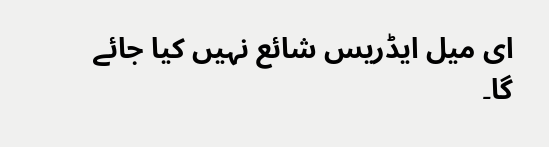ای میل ایڈریس شائع نہیں کیا جائے گا۔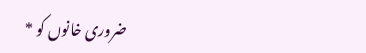ضروری خانوں کو *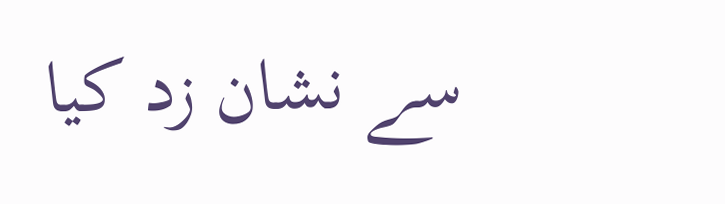سے نشان زد کیا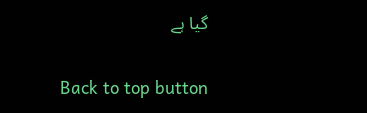گیا ہے

Back to top button